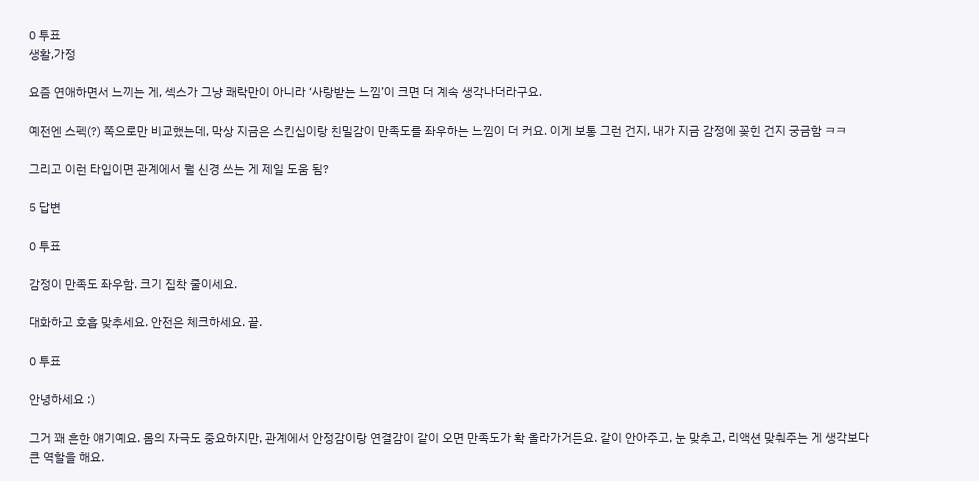0 투표
생활,가정

요즘 연애하면서 느끼는 게, 섹스가 그냥 쾌락만이 아니라 ‘사랑받는 느낌’이 크면 더 계속 생각나더라구요.

예전엔 스펙(?) 쪽으로만 비교했는데, 막상 지금은 스킨십이랑 친밀감이 만족도를 좌우하는 느낌이 더 커요. 이게 보통 그런 건지, 내가 지금 감정에 꽂힌 건지 궁금함 ㅋㅋ

그리고 이런 타입이면 관계에서 뭘 신경 쓰는 게 제일 도움 됨?

5 답변

0 투표

감정이 만족도 좌우함. 크기 집착 줄이세요.

대화하고 호흡 맞추세요. 안전은 체크하세요. 끝.

0 투표

안녕하세요 :)

그거 꽤 흔한 얘기예요. 몸의 자극도 중요하지만, 관계에서 안정감이랑 연결감이 같이 오면 만족도가 확 올라가거든요. 같이 안아주고, 눈 맞추고, 리액션 맞춰주는 게 생각보다 큰 역할을 해요.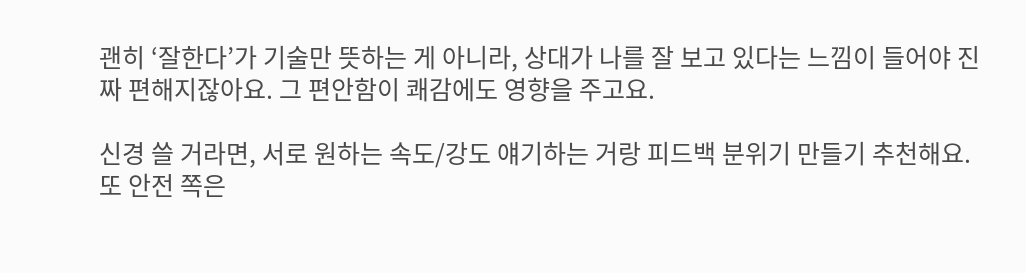괜히 ‘잘한다’가 기술만 뜻하는 게 아니라, 상대가 나를 잘 보고 있다는 느낌이 들어야 진짜 편해지잖아요. 그 편안함이 쾌감에도 영향을 주고요.

신경 쓸 거라면, 서로 원하는 속도/강도 얘기하는 거랑 피드백 분위기 만들기 추천해요. 또 안전 쪽은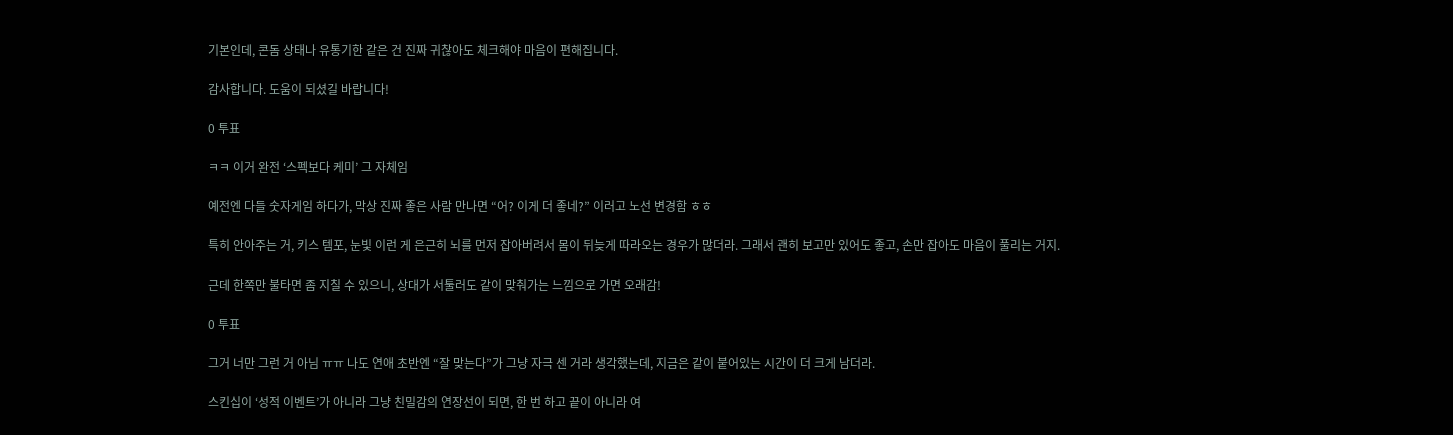기본인데, 콘돔 상태나 유통기한 같은 건 진짜 귀찮아도 체크해야 마음이 편해집니다.

감사합니다. 도움이 되셨길 바랍니다!

0 투표

ㅋㅋ 이거 완전 ‘스펙보다 케미’ 그 자체임

예전엔 다들 숫자게임 하다가, 막상 진짜 좋은 사람 만나면 “어? 이게 더 좋네?” 이러고 노선 변경함 ㅎㅎ

특히 안아주는 거, 키스 템포, 눈빛 이런 게 은근히 뇌를 먼저 잡아버려서 몸이 뒤늦게 따라오는 경우가 많더라. 그래서 괜히 보고만 있어도 좋고, 손만 잡아도 마음이 풀리는 거지.

근데 한쪽만 불타면 좀 지칠 수 있으니, 상대가 서툴러도 같이 맞춰가는 느낌으로 가면 오래감!

0 투표

그거 너만 그런 거 아님 ㅠㅠ 나도 연애 초반엔 “잘 맞는다”가 그냥 자극 센 거라 생각했는데, 지금은 같이 붙어있는 시간이 더 크게 남더라.

스킨십이 ‘성적 이벤트’가 아니라 그냥 친밀감의 연장선이 되면, 한 번 하고 끝이 아니라 여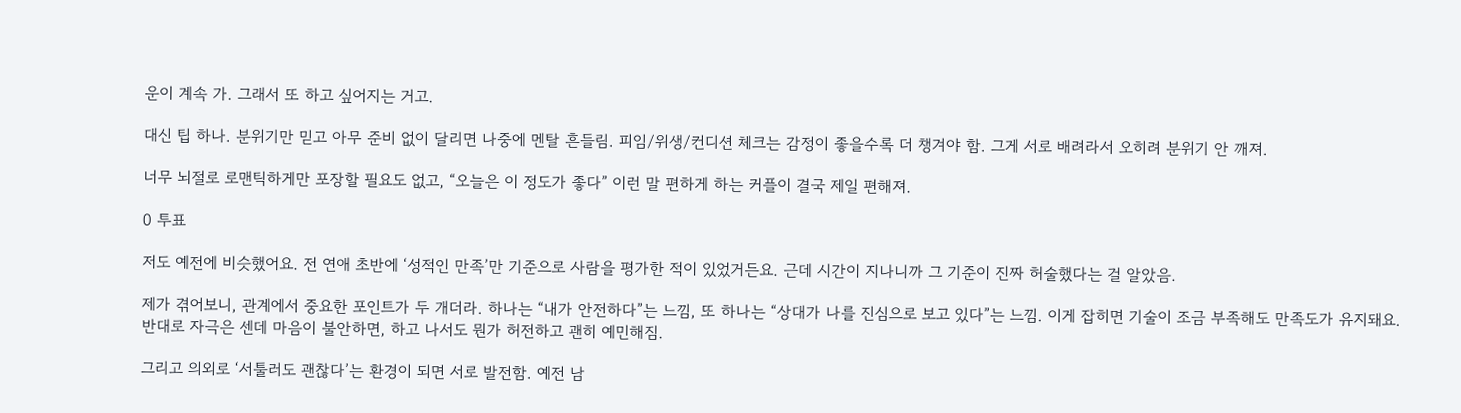운이 계속 가. 그래서 또 하고 싶어지는 거고.

대신 팁 하나. 분위기만 믿고 아무 준비 없이 달리면 나중에 멘탈 흔들림. 피임/위생/컨디션 체크는 감정이 좋을수록 더 챙겨야 함. 그게 서로 배려라서 오히려 분위기 안 깨져.

너무 뇌절로 로맨틱하게만 포장할 필요도 없고, “오늘은 이 정도가 좋다” 이런 말 편하게 하는 커플이 결국 제일 편해져.

0 투표

저도 예전에 비슷했어요. 전 연애 초반에 ‘성적인 만족’만 기준으로 사람을 평가한 적이 있었거든요. 근데 시간이 지나니까 그 기준이 진짜 허술했다는 걸 알았음.

제가 겪어보니, 관계에서 중요한 포인트가 두 개더라. 하나는 “내가 안전하다”는 느낌, 또 하나는 “상대가 나를 진심으로 보고 있다”는 느낌. 이게 잡히면 기술이 조금 부족해도 만족도가 유지돼요. 반대로 자극은 센데 마음이 불안하면, 하고 나서도 뭔가 허전하고 괜히 예민해짐.

그리고 의외로 ‘서툴러도 괜찮다’는 환경이 되면 서로 발전함. 예전 남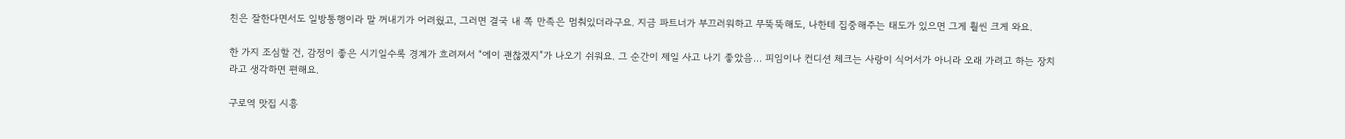친은 잘한다면서도 일방통행이라 말 꺼내기가 어려웠고, 그러면 결국 내 쪽 만족은 멈춰있더라구요. 지금 파트너가 부끄러워하고 무뚝뚝해도, 나한테 집중해주는 태도가 있으면 그게 훨씬 크게 와요.

한 가지 조심할 건, 감정이 좋은 시기일수록 경계가 흐려져서 “에이 괜찮겠지”가 나오기 쉬워요. 그 순간이 제일 사고 나기 좋았음… 피임이나 컨디션 체크는 사랑이 식어서가 아니라 오래 가려고 하는 장치라고 생각하면 편해요.

구로역 맛집 시흥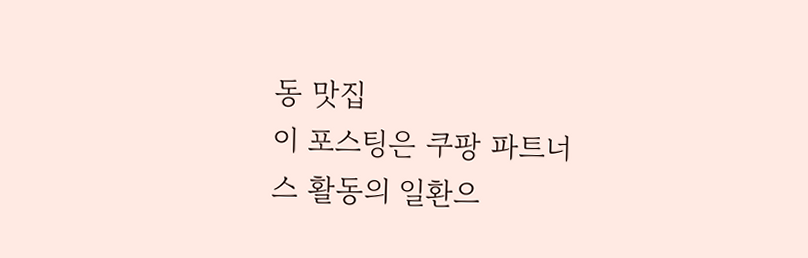동 맛집
이 포스팅은 쿠팡 파트너스 활동의 일환으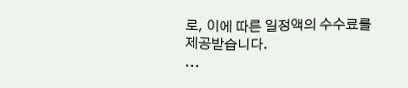로, 이에 따른 일정액의 수수료를 제공받습니다.
...